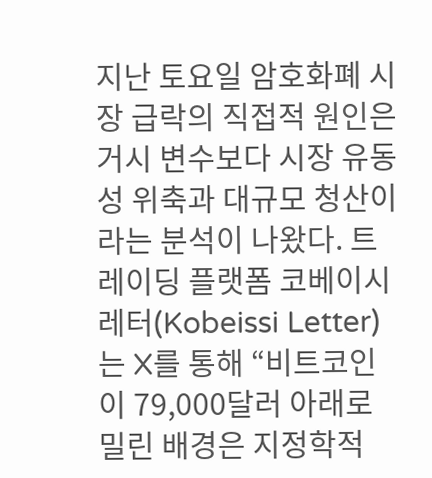지난 토요일 암호화폐 시장 급락의 직접적 원인은 거시 변수보다 시장 유동성 위축과 대규모 청산이라는 분석이 나왔다. 트레이딩 플랫폼 코베이시 레터(Kobeissi Letter)는 X를 통해 “비트코인이 79,000달러 아래로 밀린 배경은 지정학적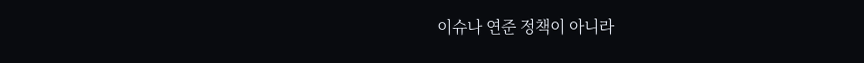이슈나 연준 정책이 아니라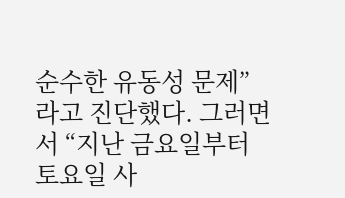순수한 유동성 문제”라고 진단했다. 그러면서 “지난 금요일부터 토요일 사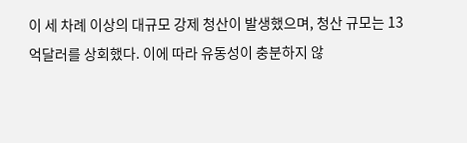이 세 차례 이상의 대규모 강제 청산이 발생했으며, 청산 규모는 13억달러를 상회했다. 이에 따라 유동성이 충분하지 않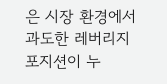은 시장 환경에서 과도한 레버리지 포지션이 누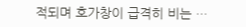적되며 호가창이 급격히 비는 …